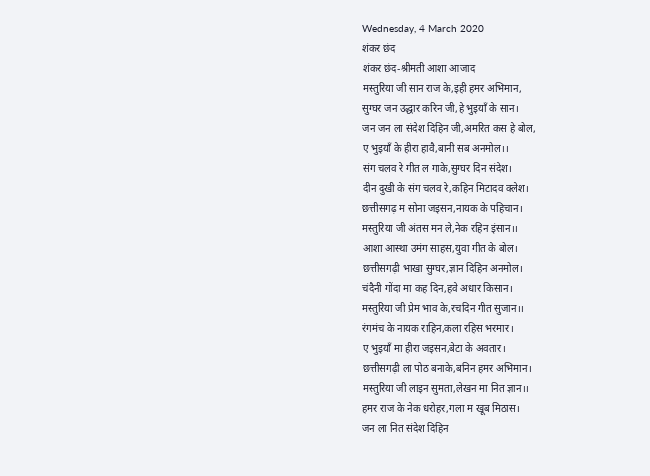Wednesday, 4 March 2020
शंकर छंद
शंकर छंद-श्रीमती आशा आजाद
मस्तुरिया जी सान राज के,इही हमर अभिमान,
सुग्घर जन उद्धार करिन जी,हे भुइयाँ के सान।
जन जन ला संदेश दिहिन जी,अमरित कस हे बोल,
ए भुइयाँ के हीरा हावै,बानी सब अनमोल।।
संग चलव रे गीत ल गाके,सुग्घर दिन संदेश।
दीन दुखी के संग चलव रे,कहिन मिटादव क्लेश।
छत्तीसगढ़ म सोना जइसन,नायक के पहिचान।
मस्तुरिया जी अंतस मन ले,नेक रहिन इंसान।।
आशा आस्था उमंग साहस,युवा गीत के बोल।
छत्तीसगढ़ी भाखा सुग्घर,ज्ञान दिहिन अनमोल।
चंदैनी गोंदा मा कह दिन,हवे अधार किसान।
मस्तुरिया जी प्रेम भाव के,रचदिन गीत सुजान।।
रंगमंच के नायक राहिन,कला रहिस भरमार।
ए भुइयाँ मा हीरा जइसन,बेटा के अवतार।
छत्तीसगढ़ी ला पोठ बनाके,बनिन हमर अभिमान।
मस्तुरिया जी लाइन सुमता,लेखन मा नित ज्ञान।।
हमर राज के नेक धरोहर,गला म खूब मिठास।
जन ला नित संदेश दिहिन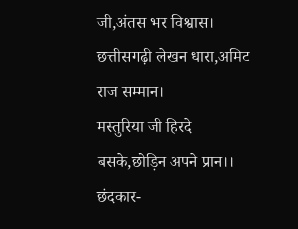जी,अंतस भर विश्वास।
छत्तीसगढ़ी लेखन धारा,अमिट राज सम्मान।
मस्तुरिया जी हिरदे बसके,छोड़िन अपने प्रान।।
छंदकार-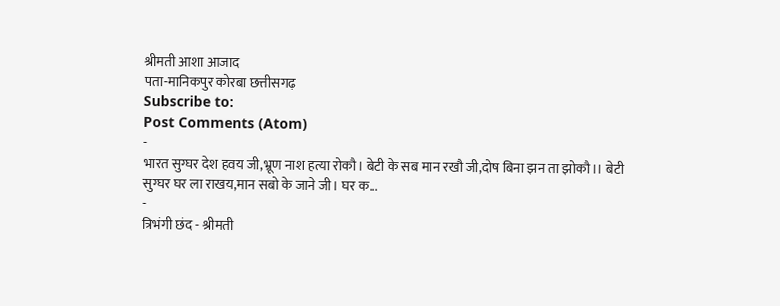श्रीमती आशा आजाद
पता-मानिकपुर कोरबा छत्तीसगढ़
Subscribe to:
Post Comments (Atom)
-
भारत सुग्घर देश हवय जी,भ्रूण नाश हत्या रोकौ। बेटी के सब मान रखौ जी,दोष बिना झन ता झोकौ।। बेटी सुग्घर घर ला राखय,मान सबो के जाने जी। घर क...
-
त्रिभंगी छंद - श्रीमती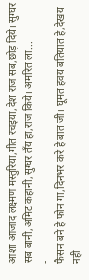आशा आजाद लक्ष्मण मस्तुरिया,गीत रचइया,देश राज सब,छोड़ दिये। सुग्घर सब बानी,अमिट कहानी,सुग्घर तँय हा,राज किये। अमरित ला...
-
फैसन बने हे फोन गा,दिनभर करे हे बात जी। घूमत हवय बतियात हे,देखय नही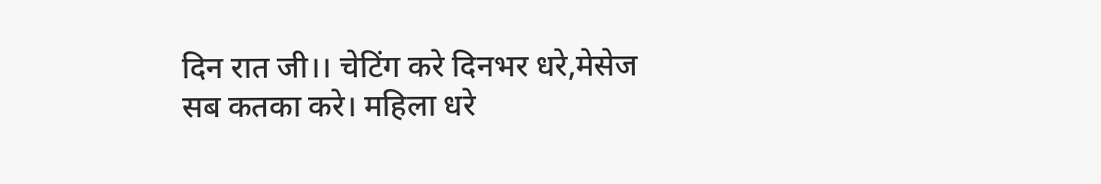दिन रात जी।। चेटिंग करे दिनभर धरे,मेसेज सब कतका करे। महिला धरे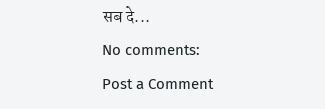सब दे...
No comments:
Post a Comment